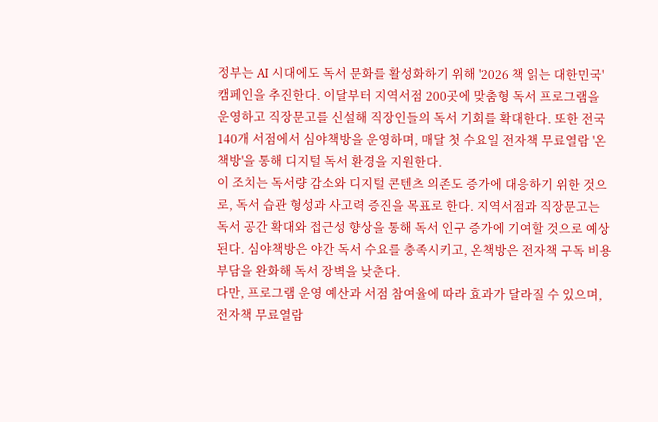정부는 AI 시대에도 독서 문화를 활성화하기 위해 '2026 책 읽는 대한민국' 캠페인을 추진한다. 이달부터 지역서점 200곳에 맞춤형 독서 프로그램을 운영하고 직장문고를 신설해 직장인들의 독서 기회를 확대한다. 또한 전국 140개 서점에서 심야책방을 운영하며, 매달 첫 수요일 전자책 무료열람 '온책방'을 통해 디지털 독서 환경을 지원한다.
이 조치는 독서량 감소와 디지털 콘텐츠 의존도 증가에 대응하기 위한 것으로, 독서 습관 형성과 사고력 증진을 목표로 한다. 지역서점과 직장문고는 독서 공간 확대와 접근성 향상을 통해 독서 인구 증가에 기여할 것으로 예상된다. 심야책방은 야간 독서 수요를 충족시키고, 온책방은 전자책 구독 비용 부담을 완화해 독서 장벽을 낮춘다.
다만, 프로그램 운영 예산과 서점 참여율에 따라 효과가 달라질 수 있으며, 전자책 무료열람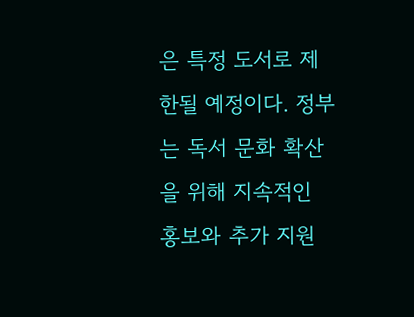은 특정 도서로 제한될 예정이다. 정부는 독서 문화 확산을 위해 지속적인 홍보와 추가 지원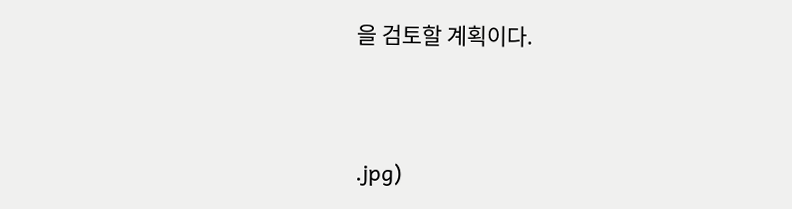을 검토할 계획이다.


.jpg)